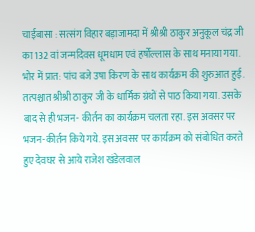चाईबासा : सत्संग विहार बड़ाजामदा में श्रीश्री ठाकुर अनुकूल चंद्र जी का 132 वां जन्मदिवस धूमधाम एवं हर्षोल्लास के साथ मनाया गया. भोर में प्रात: पांच बजे उषा किरण के साथ कार्यक्रम की शुरुआत हुई. तत्पश्चात श्रीश्री ठाकुर जी के धार्मिक ग्रंथों से पाठ किया गया. उसके बाद से ही भजन- कीर्तन का कार्यक्रम चलता रहा. इस अवसर पर भजन-कीर्तन किये गये. इस अवसर पर कार्यक्रम को संबोधित करते हुए देवघर से आये राजेश खंडेलवाल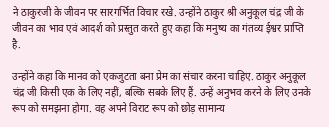ने ठाकुरजी के जीवन पर सारगर्भित विचार रखे. उन्होंने ठाकुर श्री अनुकूल चंद्र जी के जीवन का भाव एवं आदर्श को प्रस्तुत करते हुए कहा कि मनुष्य का गंतव्य ईश्वर प्राप्ति है.

उन्होंने कहा कि मानव को एकजुटता बना प्रेम का संचार करना चाहिए. ठाकुर अनुकूल चंद्र जी किसी एक के लिए नहीं, बल्कि सबके लिए हैं. उन्हें अनुभव करने के लिए उनके रूप को समझना होगा. वह अपने विराट रूप को छोड़ सामान्य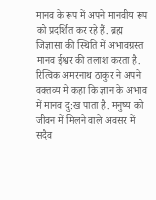मानव के रूप में अपने मानवीय रूप को प्रदर्शित कर रहे हैं. ब्रह्म जिज्ञासा की स्थिति में अभावग्रस्त मानव ईश्वर की तलाश करता है. रित्विक अमरनाथ ठाकुर ने अपने वक्तव्य मे कहा कि ज्ञान के अभाव में मानव दु:ख पाता है. मनुष्य को जीवन में मिलने वाले अवसर में सदैव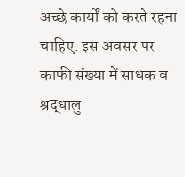अच्छे कार्यों को करते रहना चाहिए. इस अवसर पर काफी संख्या में साधक व श्रद्धालु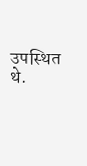उपस्थित थे.